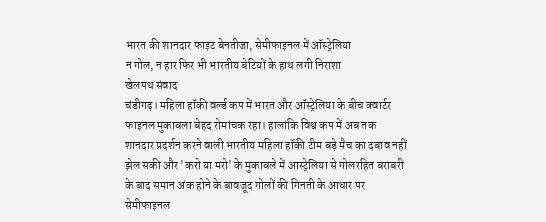भारत की शानदार फाइट बेनतीजा, सेमीफाइनल में ऑस्ट्रेलिया
न गोल, न हार फिर भी भारतीय बेटियों के हाथ लगी निराशा
खेलपथ संवाद
चंडीगढ़। महिला हॉकी वर्ल्ड कप में भारत और ऑस्ट्रेलिया के बीच क्वार्टर फाइनल मुकाबला बेहद रोमांचक रहा। हालांकि विश्व कप में अब तक शानदार प्रदर्शन करने वाली भारतीय महिला हॉकी टीम बड़े मैच का दबाव नहीं झेल सकी और 'करो या मरो' के मुकाबले में आस्ट्रेलिया से गोलरहित बराबरी के बाद समान अंक होने के बावजूद गोलों की गिनती के आधार पर सेमीफाइनल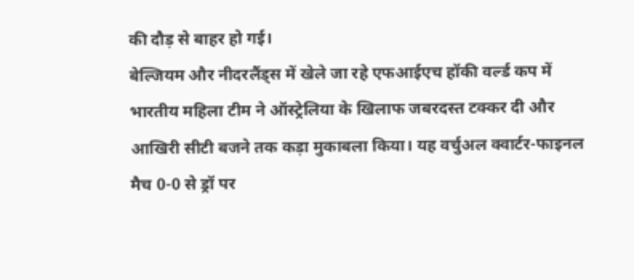की दौड़ से बाहर हो गई।
बेल्जियम और नीदरलैंड्स में खेले जा रहे एफआईएच हॉकी वर्ल्ड कप में भारतीय महिला टीम ने ऑस्ट्रेलिया के खिलाफ जबरदस्त टक्कर दी और आखिरी सीटी बजने तक कड़ा मुकाबला किया। यह वर्चुअल क्वार्टर-फाइनल मैच 0-0 से ड्रॉ पर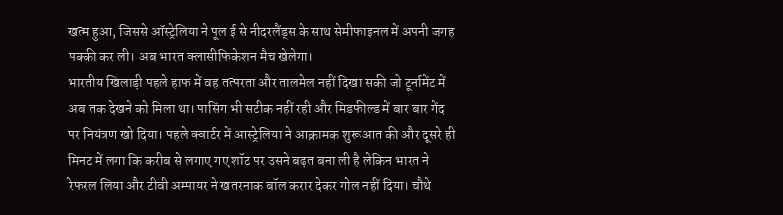खत्म हुआ, जिससे ऑस्ट्रेलिया ने पूल ई से नीदरलैंड्स के साथ सेमीफाइनल में अपनी जगह पक्की कर ली। अब भारत क्लासीफिकेशन मैच खेलेगा।
भारतीय खिलाड़ी पहले हाफ में वह तत्परता और तालमेल नहीं दिखा सकी जो टूर्नामेंट में अब तक देखने को मिला था। पासिंग भी सटीक नहीं रही और मिडफील्ड में बार बार गेंद पर नियंत्रण खो दिया। पहले क्वार्टर में आस्ट्रेलिया ने आक्रामक शुरूआत की और दूसरे ही मिनट में लगा कि करीब से लगाए गए शॉट पर उसने बढ़त बना ली है लेकिन भारत ने रेफरल लिया और टीवी अम्पायर ने खतरनाक बॉल करार देकर गोल नहीं दिया। चौथे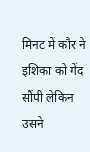मिनट में कौर ने इशिका को गेंद सौंपी लेकिन उसने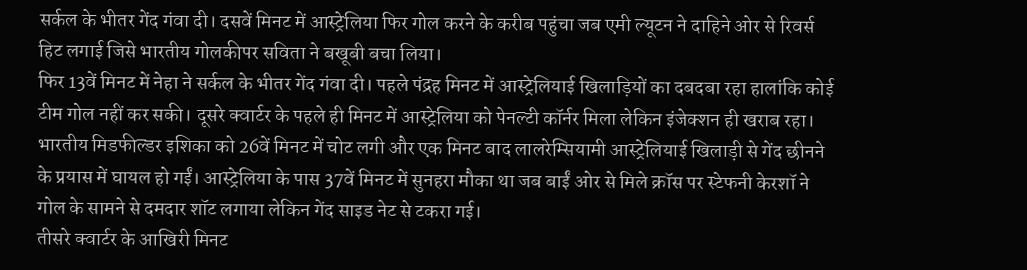सर्कल के भीतर गेंद गंवा दी। दसवें मिनट में आस्ट्रेलिया फिर गोल करने के करीब पहुंचा जब एमी ल्यूटन ने दाहिने ओर से रिवर्स हिट लगाई जिसे भारतीय गोलकीपर सविता ने बखूबी बचा लिया।
फिर 13वें मिनट में नेहा ने सर्कल के भीतर गेंद गंवा दी। पहले पंद्रह मिनट में आस्ट्रेलियाई खिलाड़ियों का दबदबा रहा हालांकि कोई टीम गोल नहीं कर सकी। दूसरे क्वार्टर के पहले ही मिनट में आस्ट्रेलिया को पेनल्टी कॉर्नर मिला लेकिन इंजेक्शन ही खराब रहा। भारतीय मिडफील्डर इशिका को 26वें मिनट में चोट लगी और एक मिनट बाद लालरेम्सियामी आस्ट्रेलियाई खिलाड़ी से गेंद छीनने के प्रयास में घायल हो गईं। आस्ट्रेलिया के पास 37वें मिनट में सुनहरा मौका था जब बाईं ओर से मिले क्रॉस पर स्टेफनी केरशॉ ने गोल के सामने से दमदार शॉट लगाया लेकिन गेंद साइड नेट से टकरा गई।
तीसरे क्वार्टर के आखिरी मिनट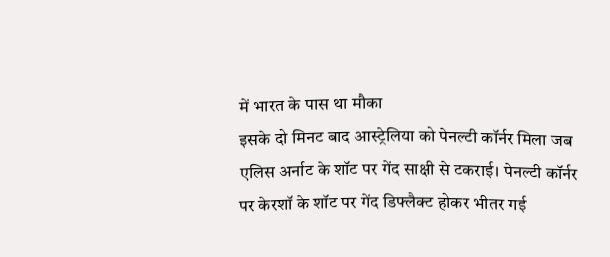में भारत के पास था मौका
इसके दो मिनट बाद आस्ट्रेलिया को पेनल्टी कॉर्नर मिला जब एलिस अर्नाट के शॉट पर गेंद साक्षी से टकराई। पेनल्टी कॉर्नर पर केरशॉ के शॉट पर गेंद डिफ्लैक्ट होकर भीतर गई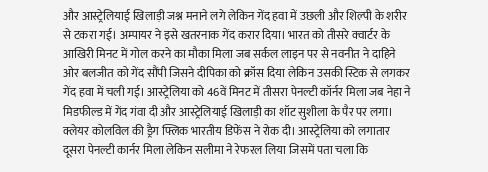और आस्ट्रेलियाई खिलाड़ी जश्न मनाने लगे लेकिन गेंद हवा में उछली और शिल्पी के शरीर से टकरा गई। अम्पायर ने इसे खतरनाक गेंद करार दिया। भारत को तीसरे क्वार्टर के आखिरी मिनट में गोल करने का मौका मिला जब सर्कल लाइन पर से नवनीत ने दाहिने ओर बलजीत को गेंद सौंपी जिसने दीपिका को क्रॉस दिया लेकिन उसकी स्टिक से लगकर गेंद हवा में चली गई। आस्ट्रेलिया को 46वें मिनट में तीसरा पेनल्टी कॉर्नर मिला जब नेहा ने मिडफील्ड में गेंद गंवा दी और आस्ट्रेलियाई खिलाड़ी का शॉट सुशीला के पैर पर लगा। क्लेयर कोलविल की ड्रैग फ्लिक भारतीय डिफेंस ने रोक दी। आस्ट्रेलिया को लगातार दूसरा पेनल्टी कार्नर मिला लेकिन सलीमा ने रेफरल लिया जिसमें पता चला कि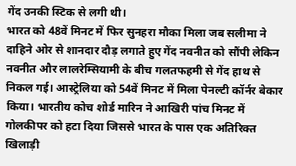गेंद उनकी स्टिक से लगी थी।
भारत को 48वें मिनट में फिर सुनहरा मौका मिला जब सलीमा ने दाहिने ओर से शानदार दौड़ लगाते हुए गेंद नवनीत को सौंपी लेकिन नवनीत और लालरेम्सियामी के बीच गलतफहमी से गेंद हाथ से निकल गई। आस्ट्रेलिया को 54वें मिनट में मिला पेनल्टी कॉर्नर बेकार किया। भारतीय कोच शोर्ड मारिन ने आखिरी पांच मिनट में गोलकीपर को हटा दिया जिससे भारत के पास एक अतिरिक्त खिलाड़ी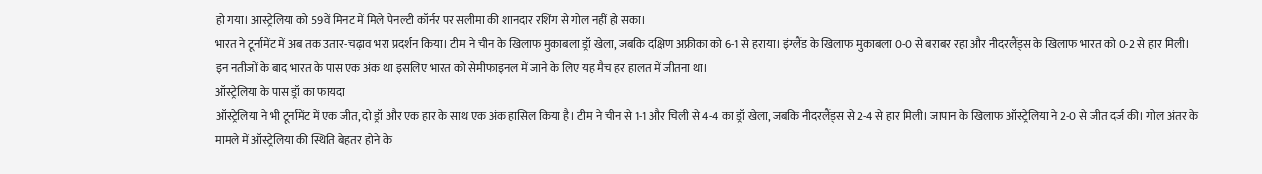हो गया। आस्ट्रेलिया को 59वें मिनट में मिले पेनल्टी कॉर्नर पर सलीमा की शानदार रशिंग से गोल नहीं हो सका।
भारत ने टूर्नामेंट में अब तक उतार-चढ़ाव भरा प्रदर्शन किया। टीम ने चीन के खिलाफ मुकाबला ड्रॉ खेला, जबकि दक्षिण अफ्रीका को 6-1 से हराया। इंग्लैंड के खिलाफ मुकाबला 0-0 से बराबर रहा और नीदरलैंड्स के खिलाफ भारत को 0-2 से हार मिली। इन नतीजों के बाद भारत के पास एक अंक था इसलिए भारत को सेमीफाइनल में जाने के लिए यह मैच हर हालत में जीतना था।
ऑस्ट्रेलिया के पास ड्रॉ का फायदा
ऑस्ट्रेलिया ने भी टूर्नामेंट में एक जीत, दो ड्रॉ और एक हार के साथ एक अंक हासिल किया है। टीम ने चीन से 1-1 और चिली से 4-4 का ड्रॉ खेला, जबकि नीदरलैंड्स से 2-4 से हार मिली। जापान के खिलाफ ऑस्ट्रेलिया ने 2-0 से जीत दर्ज की। गोल अंतर के मामले में ऑस्ट्रेलिया की स्थिति बेहतर होने के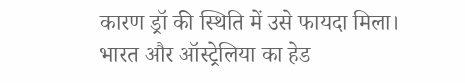कारण ड्रॉ की स्थिति में उसे फायदा मिला।
भारत और ऑस्ट्रेलिया का हेड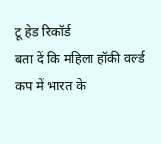टू हेड रिकॉर्ड
बता दें कि महिला हॉकी वर्ल्ड कप में भारत के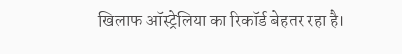खिलाफ ऑस्ट्रेलिया का रिकॉर्ड बेहतर रहा है।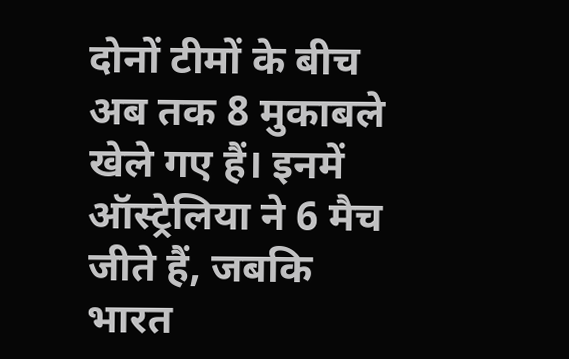दोनों टीमों के बीच अब तक 8 मुकाबले खेले गए हैं। इनमें ऑस्ट्रेलिया ने 6 मैच जीते हैं, जबकि भारत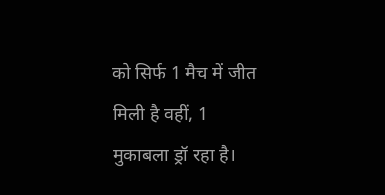को सिर्फ 1 मैच में जीत मिली है वहीं, 1 मुकाबला ड्रॉ रहा है।